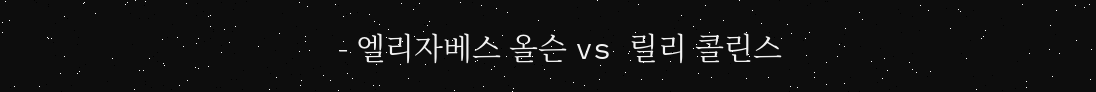- 엘리자베스 올슨 vs 릴리 콜린스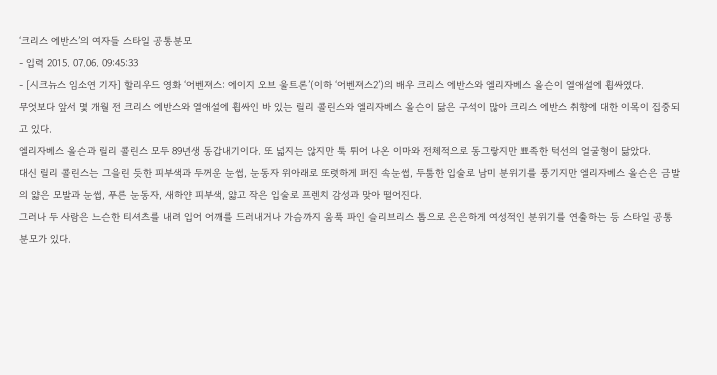‘크리스 에반스’의 여자들 스타일 공통분모
- 입력 2015. 07.06. 09:45:33
- [시크뉴스 임소연 기자] 할리우드 영화 ‘어벤져스: 에이지 오브 울트론’(이하 ‘어벤져스2’)의 배우 크리스 에반스와 엘리자베스 올슨이 열애설에 휩싸였다.
무엇보다 앞서 몇 개월 전 크리스 에반스와 열애설에 휩싸인 바 있는 릴리 콜린스와 엘리자베스 올슨이 닮은 구석이 많아 크리스 에반스 취향에 대한 이목이 집중되고 있다.
엘리자베스 올슨과 릴리 콜린스 모두 89년생 동갑내기이다. 또 넓지는 않지만 툭 튀어 나온 이마와 전체적으로 동그랗지만 뾰족한 턱선의 얼굴형이 닮았다.
대신 릴리 콜린스는 그을린 듯한 피부색과 두꺼운 눈썹, 눈동자 위아래로 또렷하게 퍼진 속눈썹, 두툼한 입술로 남미 분위기를 풍기지만 엘리자베스 올슨은 금발의 얇은 모발과 눈썹, 푸른 눈동자, 새하얀 피부색, 얇고 작은 입술로 프렌치 감성과 맞아 떨어진다.
그러나 두 사람은 느슨한 티셔츠를 내려 입어 어깨를 드러내거나 가슴까지 움푹 파인 슬리브리스 톱으로 은은하게 여성적인 분위기를 연출하는 등 스타일 공통분모가 있다.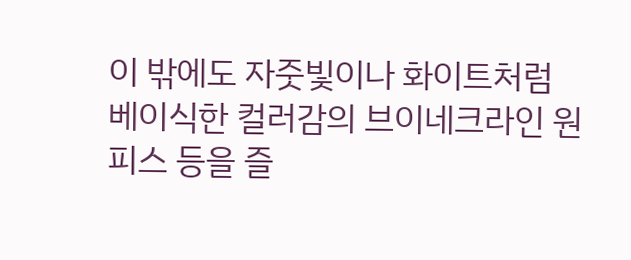이 밖에도 자줏빛이나 화이트처럼 베이식한 컬러감의 브이네크라인 원피스 등을 즐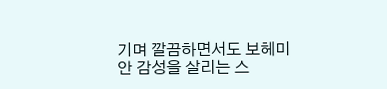기며 깔끔하면서도 보헤미안 감성을 살리는 스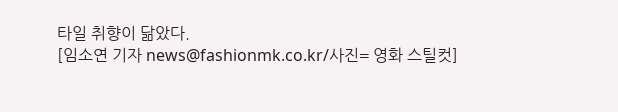타일 취향이 닮았다.
[임소연 기자 news@fashionmk.co.kr/사진= 영화 스틸컷]